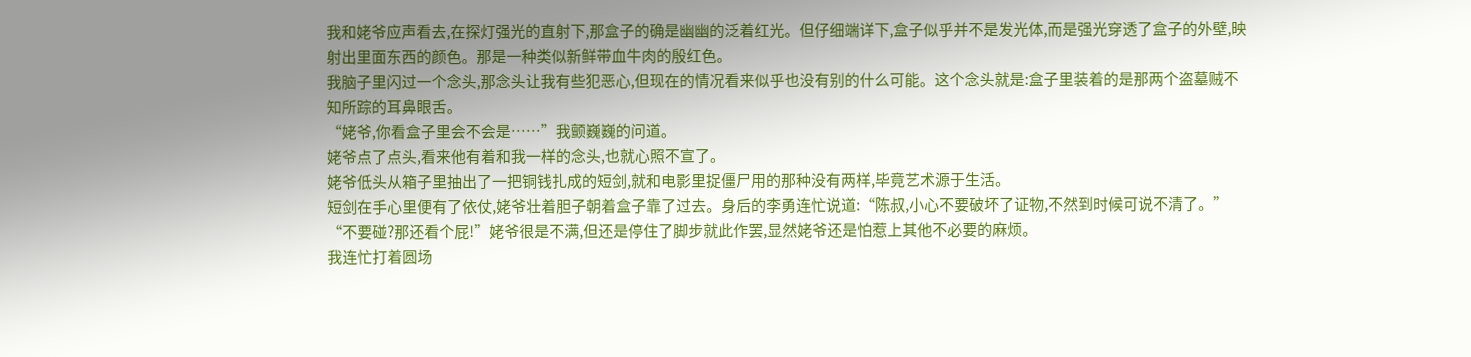我和姥爷应声看去,在探灯强光的直射下,那盒子的确是幽幽的泛着红光。但仔细端详下,盒子似乎并不是发光体,而是强光穿透了盒子的外壁,映射出里面东西的颜色。那是一种类似新鲜带血牛肉的殷红色。
我脑子里闪过一个念头,那念头让我有些犯恶心,但现在的情况看来似乎也没有别的什么可能。这个念头就是:盒子里装着的是那两个盗墓贼不知所踪的耳鼻眼舌。
“姥爷,你看盒子里会不会是……”我颤巍巍的问道。
姥爷点了点头,看来他有着和我一样的念头,也就心照不宣了。
姥爷低头从箱子里抽出了一把铜钱扎成的短剑,就和电影里捉僵尸用的那种没有两样,毕竟艺术源于生活。
短剑在手心里便有了依仗,姥爷壮着胆子朝着盒子靠了过去。身后的李勇连忙说道:“陈叔,小心不要破坏了证物,不然到时候可说不清了。”
“不要碰?那还看个屁!”姥爷很是不满,但还是停住了脚步就此作罢,显然姥爷还是怕惹上其他不必要的麻烦。
我连忙打着圆场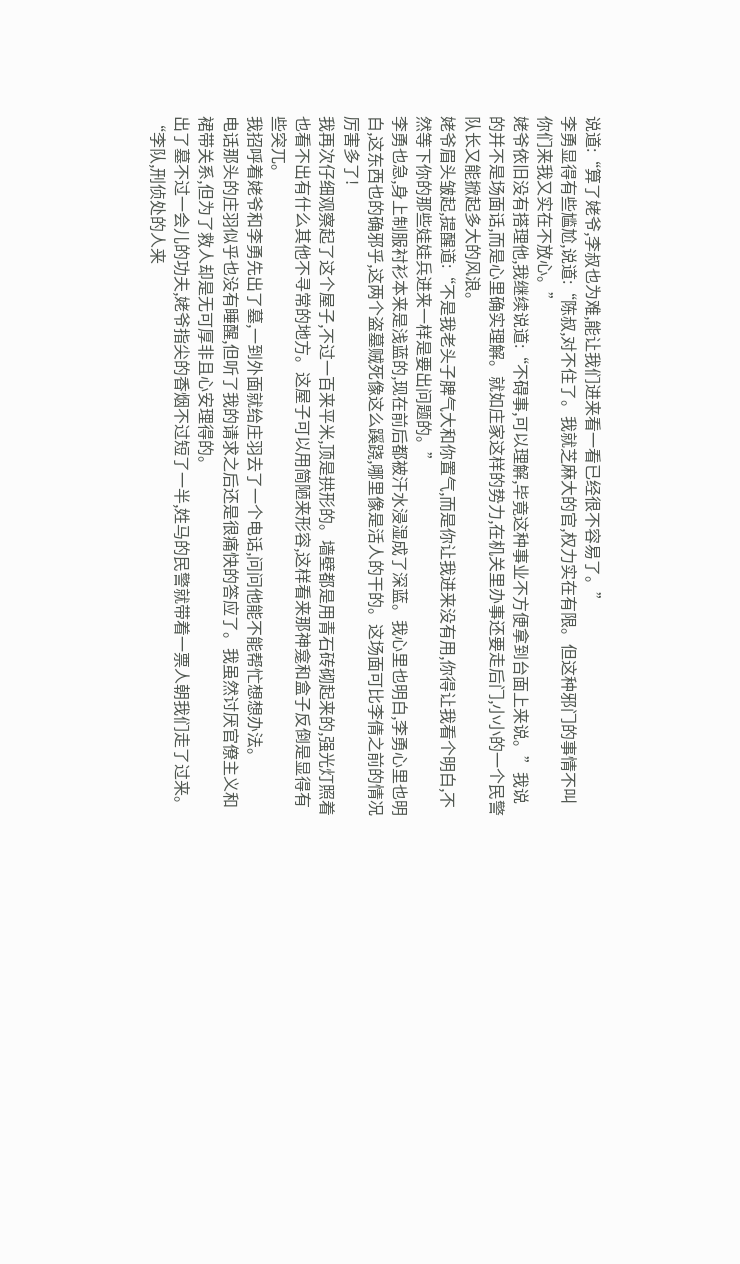说道:“算了姥爷,李叔也为难,能让我们进来看一看已经很不容易了。”
李勇显得有些尴尬,说道:“陈叔,对不住了。我就芝麻大的官,权力实在有限。但这种邪门的事情不叫你们来我又实在不放心。”
姥爷依旧没有搭理他,我继续说道:“不碍事,可以理解,毕竟这种事业不方便拿到台面上来说。”我说的并不是场面话,而是心里确实理解。就如庄家这样的势力,在机关里办事还要走后门,小小的一个民警队长又能掀起多大的风浪。
姥爷眉头皱起,提醒道:“不是我老头子脾气大和你置气,而是你让我进来没有用,你得让我看个明白,不然等下你的那些娃娃兵进来一样是要出问题的。”
李勇也急,身上制服衬衫本来是浅蓝的,现在前后都被汗水浸湿成了深蓝。我心里也明白,李勇心里也明白,这东西也的确邪乎,这两个盗墓贼死像这么蹊跷,哪里像是活人的干的。这场面可比李倩之前的情况厉害多了!
我再次仔细观察起了这个屋子,不过一百来平米,顶是拱形的。墙壁都是用青石砖砌起来的,强光灯照着也看不出有什么其他不寻常的地方。这屋子可以用简陋来形容,这样看来那神龛和盒子反倒是显得有些突兀。
我招呼着姥爷和李勇先出了墓,一到外面就给庄羽去了一个电话,问问他能不能帮忙想想办法。
电话那头的庄羽似乎也没有睡醒,但听了我的请求之后还是很痛快的答应了。我虽然讨厌官僚主义和裙带关系,但为了救人却是无可厚非且心安理得的。
出了墓不过一会儿的功夫,姥爷指尖的香烟不过短了一半,姓马的民警就带着一票人朝我们走了过来。
“李队,刑侦处的人来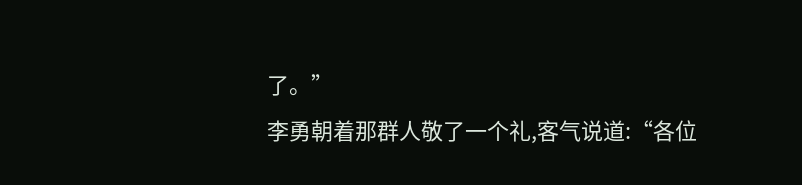了。”
李勇朝着那群人敬了一个礼,客气说道:“各位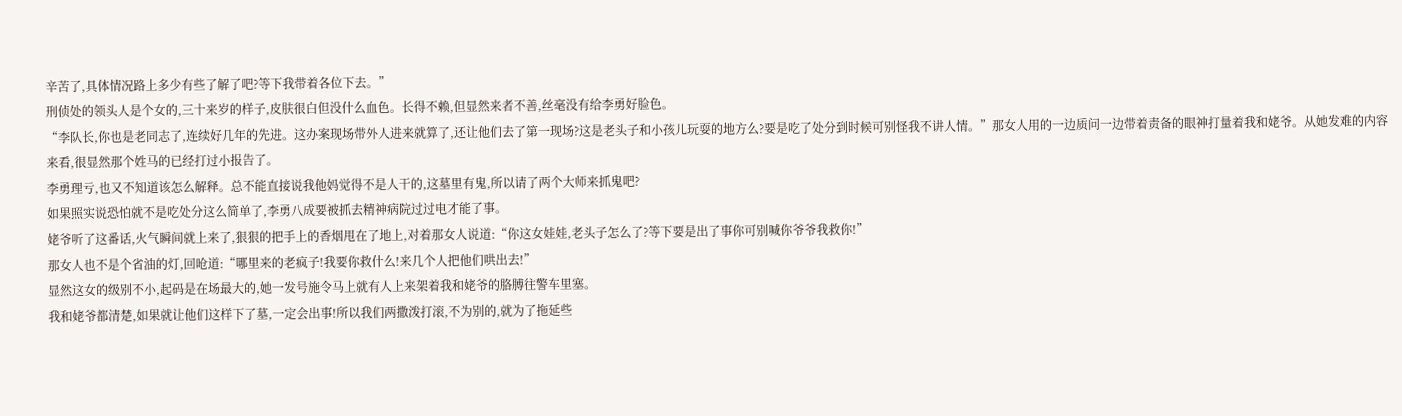辛苦了,具体情况路上多少有些了解了吧?等下我带着各位下去。”
刑侦处的领头人是个女的,三十来岁的样子,皮肤很白但没什么血色。长得不赖,但显然来者不善,丝毫没有给李勇好脸色。
“李队长,你也是老同志了,连续好几年的先进。这办案现场带外人进来就算了,还让他们去了第一现场?这是老头子和小孩儿玩耍的地方么?要是吃了处分到时候可别怪我不讲人情。”那女人用的一边质问一边带着责备的眼神打量着我和姥爷。从她发难的内容来看,很显然那个姓马的已经打过小报告了。
李勇理亏,也又不知道该怎么解释。总不能直接说我他妈觉得不是人干的,这墓里有鬼,所以请了两个大师来抓鬼吧?
如果照实说恐怕就不是吃处分这么简单了,李勇八成要被抓去精神病院过过电才能了事。
姥爷听了这番话,火气瞬间就上来了,狠狠的把手上的香烟甩在了地上,对着那女人说道:“你这女娃娃,老头子怎么了?等下要是出了事你可别喊你爷爷我救你!”
那女人也不是个省油的灯,回呛道:“哪里来的老疯子!我要你救什么!来几个人把他们哄出去!”
显然这女的级别不小,起码是在场最大的,她一发号施令马上就有人上来架着我和姥爷的胳膊往警车里塞。
我和姥爷都清楚,如果就让他们这样下了墓,一定会出事!所以我们两撒泼打滚,不为别的,就为了拖延些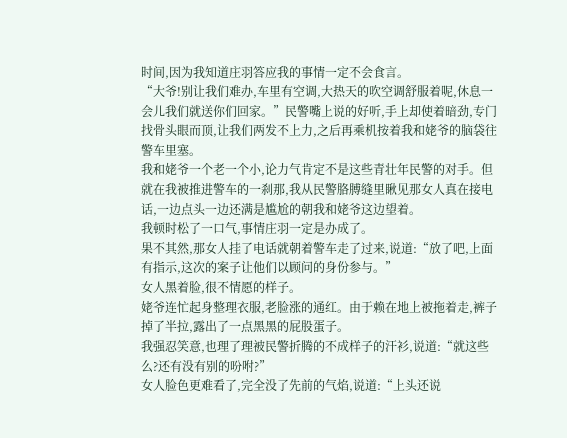时间,因为我知道庄羽答应我的事情一定不会食言。
“大爷!别让我们难办,车里有空调,大热天的吹空调舒服着呢,休息一会儿我们就送你们回家。”民警嘴上说的好听,手上却使着暗劲,专门找骨头眼而顶,让我们两发不上力,之后再乘机按着我和姥爷的脑袋往警车里塞。
我和姥爷一个老一个小,论力气肯定不是这些青壮年民警的对手。但就在我被推进警车的一刹那,我从民警胳膊缝里瞅见那女人真在接电话,一边点头一边还满是尴尬的朝我和姥爷这边望着。
我顿时松了一口气,事情庄羽一定是办成了。
果不其然,那女人挂了电话就朝着警车走了过来,说道:“放了吧,上面有指示,这次的案子让他们以顾问的身份参与。”
女人黑着脸,很不情愿的样子。
姥爷连忙起身整理衣服,老脸涨的通红。由于赖在地上被拖着走,裤子掉了半拉,露出了一点黑黑的屁股蛋子。
我强忍笑意,也理了理被民警折腾的不成样子的汗衫,说道:“就这些么?还有没有别的吩咐?”
女人脸色更难看了,完全没了先前的气焰,说道:“上头还说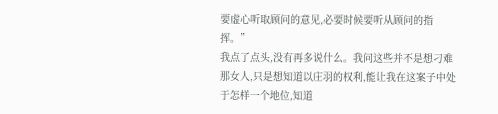要虚心听取顾问的意见,必要时候要听从顾问的指挥。”
我点了点头,没有再多说什么。我问这些并不是想刁难那女人,只是想知道以庄羽的权利,能让我在这案子中处于怎样一个地位,知道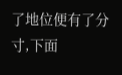了地位便有了分寸,下面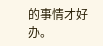的事情才好办。